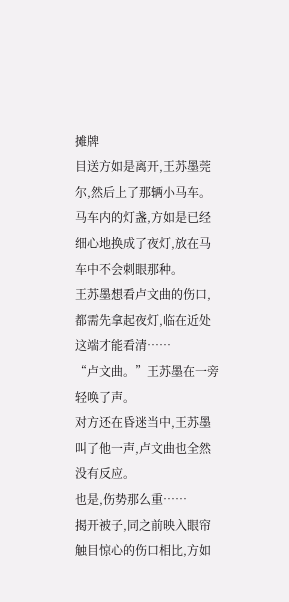摊牌
目送方如是离开,王苏墨莞尔,然后上了那辆小马车。
马车内的灯盏,方如是已经细心地换成了夜灯,放在马车中不会刺眼那种。
王苏墨想看卢文曲的伤口,都需先拿起夜灯,临在近处这端才能看清……
“卢文曲。”王苏墨在一旁轻唤了声。
对方还在昏迷当中,王苏墨叫了他一声,卢文曲也全然没有反应。
也是,伤势那么重……
揭开被子,同之前映入眼帘触目惊心的伤口相比,方如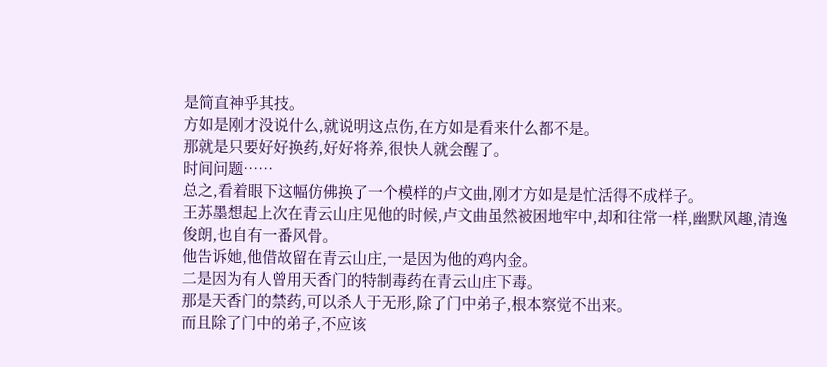是简直神乎其技。
方如是刚才没说什么,就说明这点伤,在方如是看来什么都不是。
那就是只要好好换药,好好将养,很快人就会醒了。
时间问题……
总之,看着眼下这幅仿佛换了一个模样的卢文曲,刚才方如是是忙活得不成样子。
王苏墨想起上次在青云山庄见他的时候,卢文曲虽然被困地牢中,却和往常一样,幽默风趣,清逸俊朗,也自有一番风骨。
他告诉她,他借故留在青云山庄,一是因为他的鸡内金。
二是因为有人曾用天香门的特制毒药在青云山庄下毒。
那是天香门的禁药,可以杀人于无形,除了门中弟子,根本察觉不出来。
而且除了门中的弟子,不应该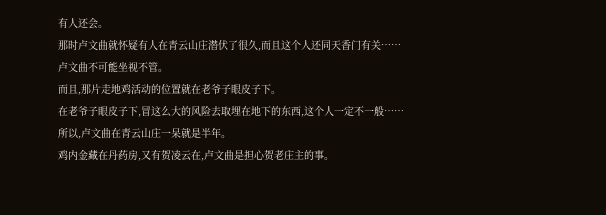有人还会。
那时卢文曲就怀疑有人在青云山庄潜伏了很久,而且这个人还同天香门有关……
卢文曲不可能坐视不管。
而且,那片走地鸡活动的位置就在老爷子眼皮子下。
在老爷子眼皮子下,冒这么大的风险去取埋在地下的东西,这个人一定不一般……
所以,卢文曲在青云山庄一呆就是半年。
鸡内金藏在丹药房,又有贺凌云在,卢文曲是担心贺老庄主的事。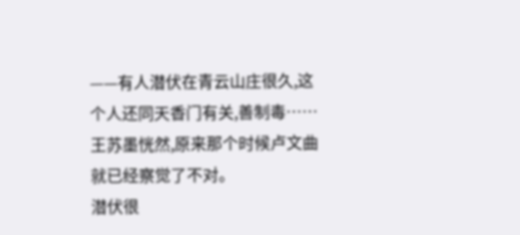——有人潜伏在青云山庄很久,这个人还同天香门有关,善制毒……
王苏墨恍然,原来那个时候卢文曲就已经察觉了不对。
潜伏很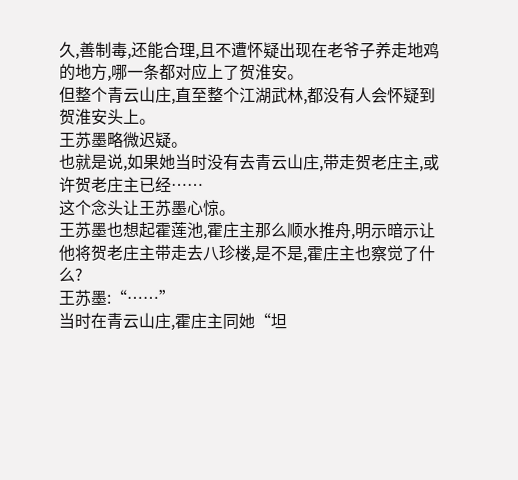久,善制毒,还能合理,且不遭怀疑出现在老爷子养走地鸡的地方,哪一条都对应上了贺淮安。
但整个青云山庄,直至整个江湖武林,都没有人会怀疑到贺淮安头上。
王苏墨略微迟疑。
也就是说,如果她当时没有去青云山庄,带走贺老庄主,或许贺老庄主已经……
这个念头让王苏墨心惊。
王苏墨也想起霍莲池,霍庄主那么顺水推舟,明示暗示让他将贺老庄主带走去八珍楼,是不是,霍庄主也察觉了什么?
王苏墨:“……”
当时在青云山庄,霍庄主同她“坦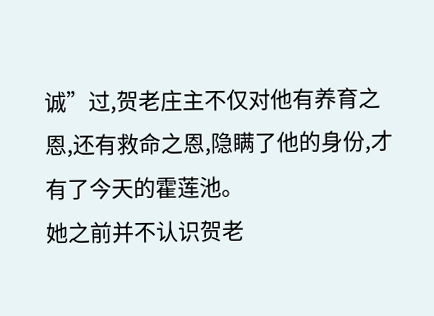诚”过,贺老庄主不仅对他有养育之恩,还有救命之恩,隐瞒了他的身份,才有了今天的霍莲池。
她之前并不认识贺老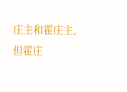庄主和霍庄主,但霍庄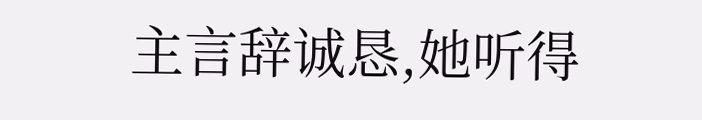主言辞诚恳,她听得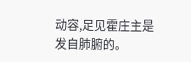动容,足见霍庄主是发自肺腑的。